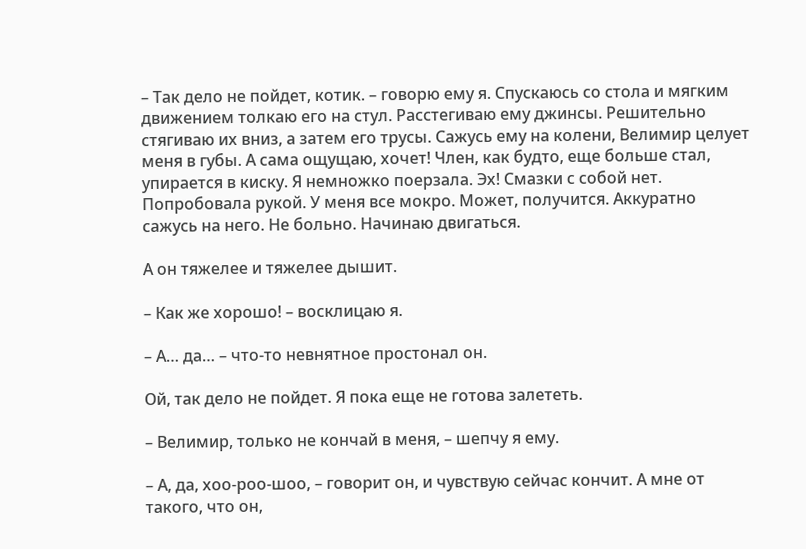– Так дело не пойдет, котик. – говорю ему я. Спускаюсь со стола и мягким движением толкаю его на стул. Расстегиваю ему джинсы. Решительно стягиваю их вниз, а затем его трусы. Сажусь ему на колени, Велимир целует меня в губы. А сама ощущаю, хочет! Член, как будто, еще больше стал, упирается в киску. Я немножко поерзала. Эх! Смазки с собой нет. Попробовала рукой. У меня все мокро. Может, получится. Аккуратно сажусь на него. Не больно. Начинаю двигаться.

А он тяжелее и тяжелее дышит.

– Как же хорошо! – восклицаю я.

– А… да… – что-то невнятное простонал он.

Ой, так дело не пойдет. Я пока еще не готова залететь.

– Велимир, только не кончай в меня, – шепчу я ему.

– А, да, хоо-роо-шоо, – говорит он, и чувствую сейчас кончит. А мне от такого, что он,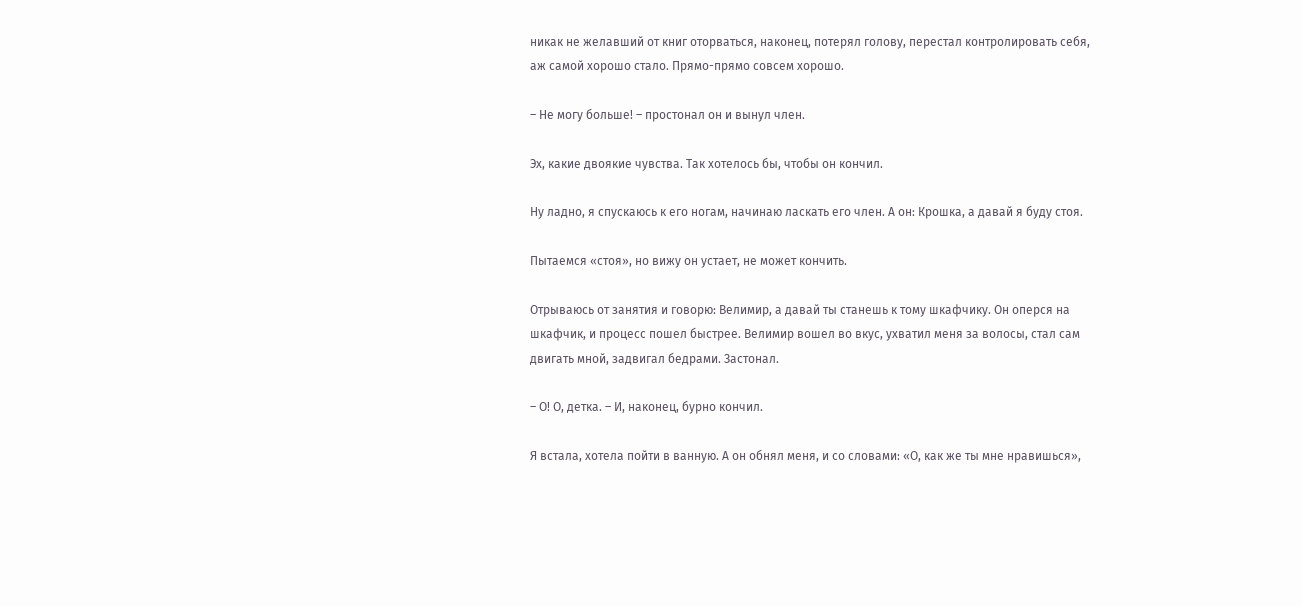никак не желавший от книг оторваться, наконец, потерял голову, перестал контролировать себя, аж самой хорошо стало. Прямо-прямо совсем хорошо.

– Не могу больше! – простонал он и вынул член.

Эх, какие двоякие чувства. Так хотелось бы, чтобы он кончил.

Ну ладно, я спускаюсь к его ногам, начинаю ласкать его член. А он: Крошка, а давай я буду стоя.

Пытаемся «стоя», но вижу он устает, не может кончить.

Отрываюсь от занятия и говорю: Велимир, а давай ты станешь к тому шкафчику. Он оперся на шкафчик, и процесс пошел быстрее. Велимир вошел во вкус, ухватил меня за волосы, стал сам двигать мной, задвигал бедрами. Застонал.

– О! О, детка. – И, наконец, бурно кончил.

Я встала, хотела пойти в ванную. А он обнял меня, и со словами: «О, как же ты мне нравишься»,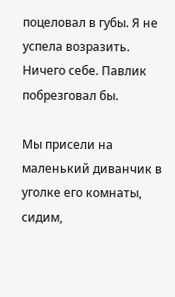поцеловал в губы. Я не успела возразить. Ничего себе. Павлик побрезговал бы.

Мы присели на маленький диванчик в уголке его комнаты, сидим,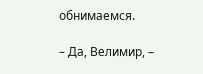обнимаемся.

– Да, Велимир, –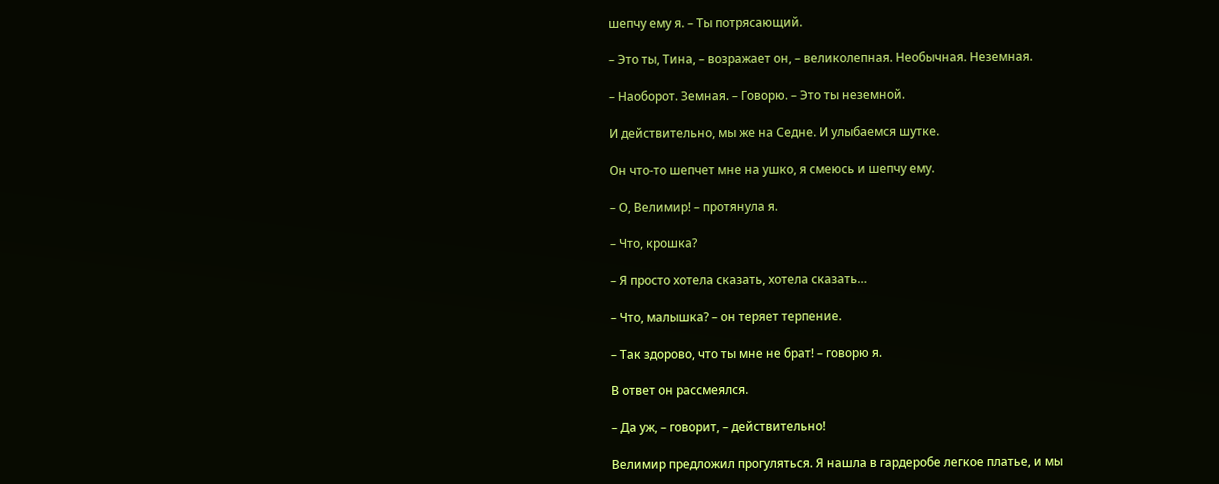шепчу ему я. – Ты потрясающий.

– Это ты, Тина, – возражает он, – великолепная. Необычная. Неземная.

– Наоборот. Земная. – Говорю. – Это ты неземной.

И действительно, мы же на Седне. И улыбаемся шутке.

Он что-то шепчет мне на ушко, я смеюсь и шепчу ему.

– О, Велимир! – протянула я.

– Что, крошка?

– Я просто хотела сказать, хотела сказать…

– Что, малышка? – он теряет терпение.

– Так здорово, что ты мне не брат! – говорю я.

В ответ он рассмеялся.

– Да уж, – говорит, – действительно!

Велимир предложил прогуляться. Я нашла в гардеробе легкое платье, и мы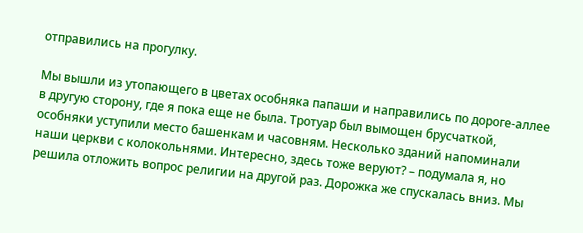отправились на прогулку.

Мы вышли из утопающего в цветах особняка папаши и направились по дороге-аллее в другую сторону, где я пока еще не была. Тротуар был вымощен брусчаткой, особняки уступили место башенкам и часовням. Несколько зданий напоминали наши церкви с колокольнями. Интересно, здесь тоже веруют? – подумала я, но решила отложить вопрос религии на другой раз. Дорожка же спускалась вниз. Мы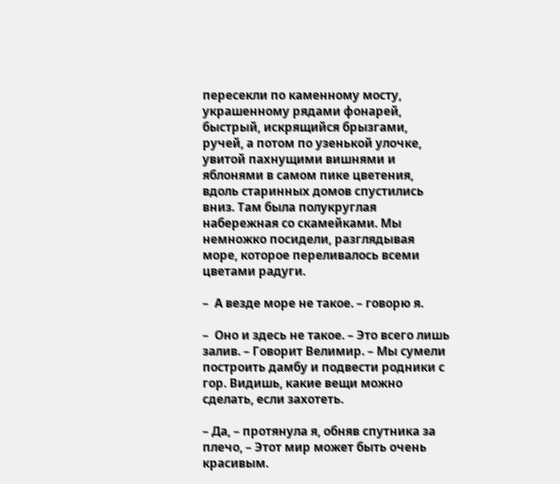пересекли по каменному мосту, украшенному рядами фонарей, быстрый, искрящийся брызгами, ручей, а потом по узенькой улочке, увитой пахнущими вишнями и яблонями в самом пике цветения, вдоль старинных домов спустились вниз. Там была полукруглая набережная со скамейками. Мы немножко посидели, разглядывая море, которое переливалось всеми цветами радуги.

–  А везде море не такое. – говорю я.

–  Оно и здесь не такое. – Это всего лишь залив. – Говорит Велимир. – Мы сумели построить дамбу и подвести родники с гор. Видишь, какие вещи можно сделать, если захотеть.

– Да, – протянула я, обняв спутника за плечо, – Этот мир может быть очень красивым.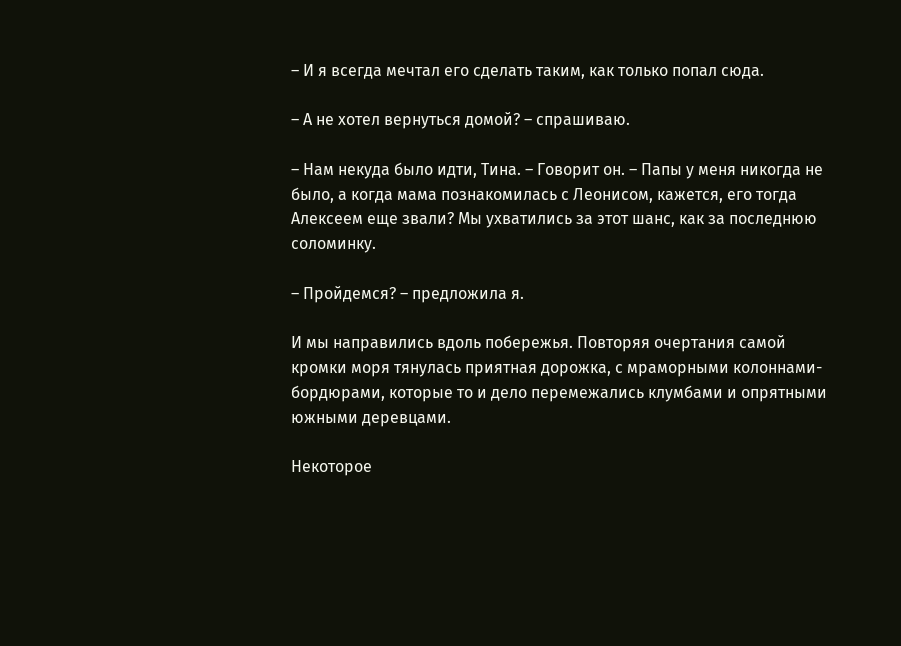– И я всегда мечтал его сделать таким, как только попал сюда.

– А не хотел вернуться домой? – спрашиваю.

– Нам некуда было идти, Тина. – Говорит он. – Папы у меня никогда не было, а когда мама познакомилась с Леонисом, кажется, его тогда Алексеем еще звали? Мы ухватились за этот шанс, как за последнюю соломинку.

– Пройдемся? – предложила я.

И мы направились вдоль побережья. Повторяя очертания самой кромки моря тянулась приятная дорожка, с мраморными колоннами-бордюрами, которые то и дело перемежались клумбами и опрятными южными деревцами.

Некоторое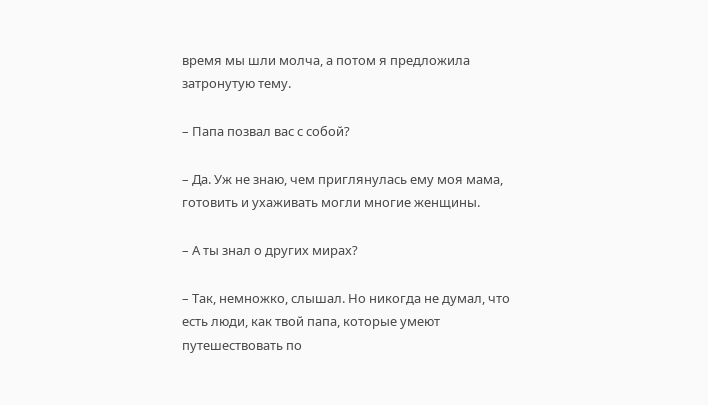время мы шли молча, а потом я предложила затронутую тему.

– Папа позвал вас с собой?

– Да. Уж не знаю, чем приглянулась ему моя мама, готовить и ухаживать могли многие женщины.

– А ты знал о других мирах?

– Так, немножко, слышал. Но никогда не думал, что есть люди, как твой папа, которые умеют путешествовать по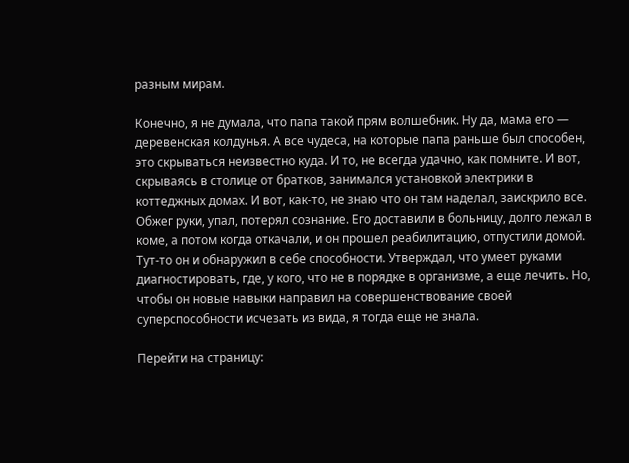разным мирам.

Конечно, я не думала, что папа такой прям волшебник. Ну да, мама его — деревенская колдунья. А все чудеса, на которые папа раньше был способен, это скрываться неизвестно куда. И то, не всегда удачно, как помните. И вот, скрываясь в столице от братков, занимался установкой электрики в коттеджных домах. И вот, как-то, не знаю что он там наделал, заискрило все. Обжег руки, упал, потерял сознание. Его доставили в больницу, долго лежал в коме, а потом когда откачали, и он прошел реабилитацию, отпустили домой. Тут-то он и обнаружил в себе способности. Утверждал, что умеет руками диагностировать, где, у кого, что не в порядке в организме, а еще лечить. Но, чтобы он новые навыки направил на совершенствование своей суперспособности исчезать из вида, я тогда еще не знала.

Перейти на страницу: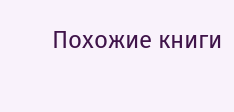Похожие книги